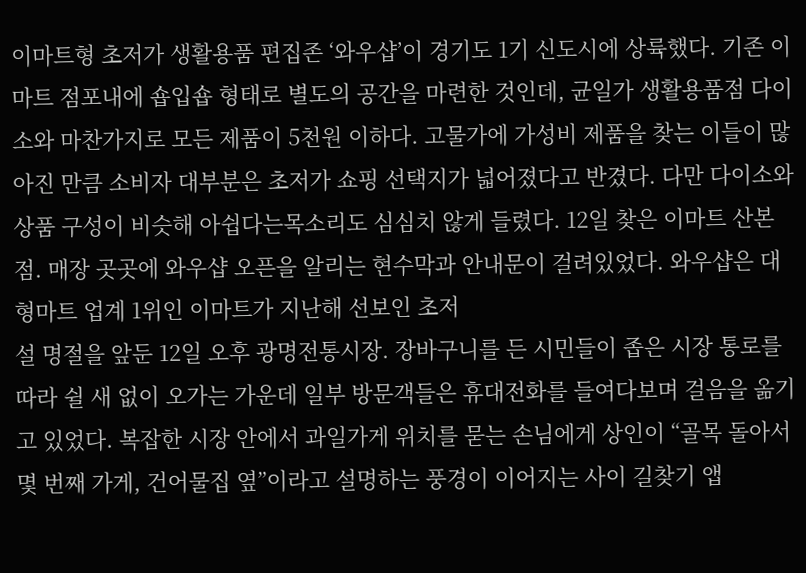이마트형 초저가 생활용품 편집존 ‘와우샵’이 경기도 1기 신도시에 상륙했다. 기존 이마트 점포내에 숍입숍 형태로 별도의 공간을 마련한 것인데, 균일가 생활용품점 다이소와 마찬가지로 모든 제품이 5천원 이하다. 고물가에 가성비 제품을 찾는 이들이 많아진 만큼 소비자 대부분은 초저가 쇼핑 선택지가 넓어졌다고 반겼다. 다만 다이소와 상품 구성이 비슷해 아쉽다는목소리도 심심치 않게 들렸다. 12일 찾은 이마트 산본점. 매장 곳곳에 와우샵 오픈을 알리는 현수막과 안내문이 걸려있었다. 와우샵은 대형마트 업계 1위인 이마트가 지난해 선보인 초저
설 명절을 앞둔 12일 오후 광명전통시장. 장바구니를 든 시민들이 좁은 시장 통로를 따라 쉴 새 없이 오가는 가운데 일부 방문객들은 휴대전화를 들여다보며 걸음을 옮기고 있었다. 복잡한 시장 안에서 과일가게 위치를 묻는 손님에게 상인이 “골목 돌아서 몇 번째 가게, 건어물집 옆”이라고 설명하는 풍경이 이어지는 사이 길찾기 앱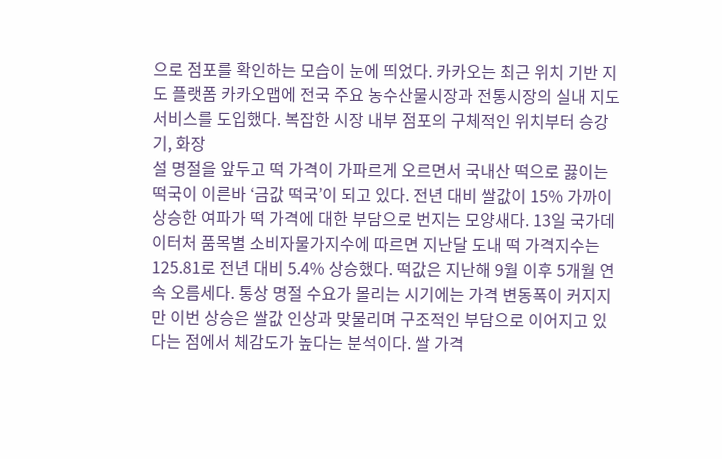으로 점포를 확인하는 모습이 눈에 띄었다. 카카오는 최근 위치 기반 지도 플랫폼 카카오맵에 전국 주요 농수산물시장과 전통시장의 실내 지도 서비스를 도입했다. 복잡한 시장 내부 점포의 구체적인 위치부터 승강기, 화장
설 명절을 앞두고 떡 가격이 가파르게 오르면서 국내산 떡으로 끓이는 떡국이 이른바 ‘금값 떡국’이 되고 있다. 전년 대비 쌀값이 15% 가까이 상승한 여파가 떡 가격에 대한 부담으로 번지는 모양새다. 13일 국가데이터처 품목별 소비자물가지수에 따르면 지난달 도내 떡 가격지수는 125.81로 전년 대비 5.4% 상승했다. 떡값은 지난해 9월 이후 5개월 연속 오름세다. 통상 명절 수요가 몰리는 시기에는 가격 변동폭이 커지지만 이번 상승은 쌀값 인상과 맞물리며 구조적인 부담으로 이어지고 있다는 점에서 체감도가 높다는 분석이다. 쌀 가격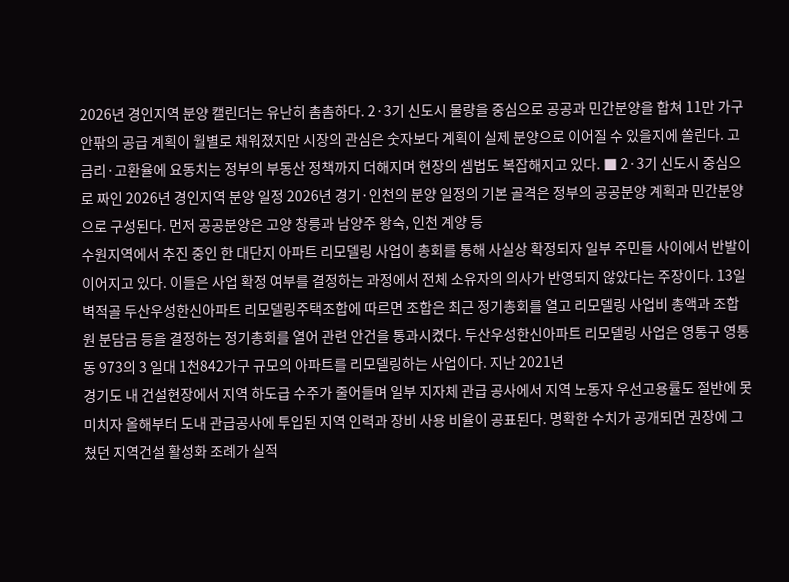2026년 경인지역 분양 캘린더는 유난히 촘촘하다. 2·3기 신도시 물량을 중심으로 공공과 민간분양을 합쳐 11만 가구 안팎의 공급 계획이 월별로 채워졌지만 시장의 관심은 숫자보다 계획이 실제 분양으로 이어질 수 있을지에 쏠린다. 고금리·고환율에 요동치는 정부의 부동산 정책까지 더해지며 현장의 셈법도 복잡해지고 있다. ■ 2·3기 신도시 중심으로 짜인 2026년 경인지역 분양 일정 2026년 경기·인천의 분양 일정의 기본 골격은 정부의 공공분양 계획과 민간분양으로 구성된다. 먼저 공공분양은 고양 창릉과 남양주 왕숙, 인천 계양 등
수원지역에서 추진 중인 한 대단지 아파트 리모델링 사업이 총회를 통해 사실상 확정되자 일부 주민들 사이에서 반발이 이어지고 있다. 이들은 사업 확정 여부를 결정하는 과정에서 전체 소유자의 의사가 반영되지 않았다는 주장이다. 13일 벽적골 두산우성한신아파트 리모델링주택조합에 따르면 조합은 최근 정기총회를 열고 리모델링 사업비 총액과 조합원 분담금 등을 결정하는 정기총회를 열어 관련 안건을 통과시켰다. 두산우성한신아파트 리모델링 사업은 영통구 영통동 973의 3 일대 1천842가구 규모의 아파트를 리모델링하는 사업이다. 지난 2021년
경기도 내 건설현장에서 지역 하도급 수주가 줄어들며 일부 지자체 관급 공사에서 지역 노동자 우선고용률도 절반에 못 미치자 올해부터 도내 관급공사에 투입된 지역 인력과 장비 사용 비율이 공표된다. 명확한 수치가 공개되면 권장에 그쳤던 지역건설 활성화 조례가 실적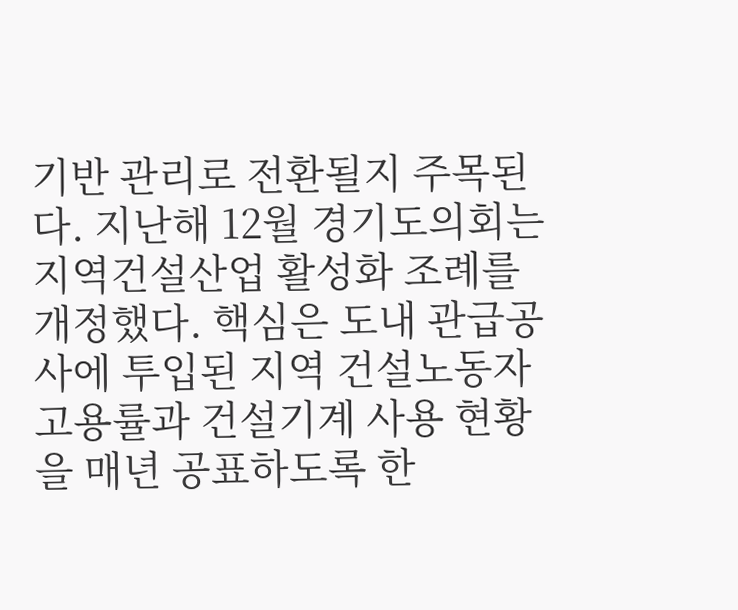기반 관리로 전환될지 주목된다. 지난해 12월 경기도의회는 지역건설산업 활성화 조례를 개정했다. 핵심은 도내 관급공사에 투입된 지역 건설노동자 고용률과 건설기계 사용 현황을 매년 공표하도록 한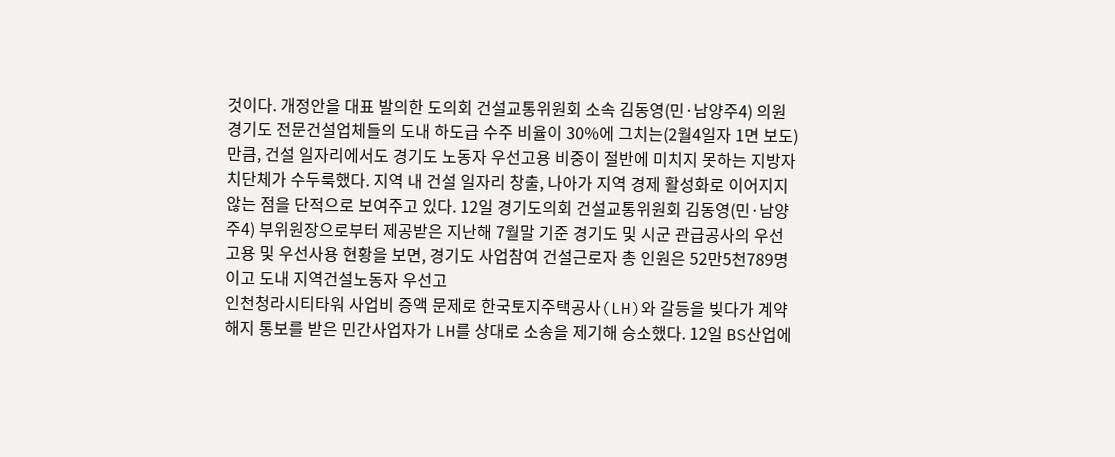것이다. 개정안을 대표 발의한 도의회 건설교통위원회 소속 김동영(민·남양주4) 의원
경기도 전문건설업체들의 도내 하도급 수주 비율이 30%에 그치는(2월4일자 1면 보도) 만큼, 건설 일자리에서도 경기도 노동자 우선고용 비중이 절반에 미치지 못하는 지방자치단체가 수두룩했다. 지역 내 건설 일자리 창출, 나아가 지역 경제 활성화로 이어지지 않는 점을 단적으로 보여주고 있다. 12일 경기도의회 건설교통위원회 김동영(민·남양주4) 부위원장으로부터 제공받은 지난해 7월말 기준 경기도 및 시군 관급공사의 우선고용 및 우선사용 현황을 보면, 경기도 사업참여 건설근로자 총 인원은 52만5천789명이고 도내 지역건설노동자 우선고
인천청라시티타워 사업비 증액 문제로 한국토지주택공사(LH)와 갈등을 빚다가 계약 해지 통보를 받은 민간사업자가 LH를 상대로 소송을 제기해 승소했다. 12일 BS산업에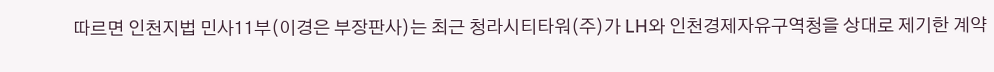따르면 인천지법 민사11부(이경은 부장판사)는 최근 청라시티타워(주)가 LH와 인천경제자유구역청을 상대로 제기한 계약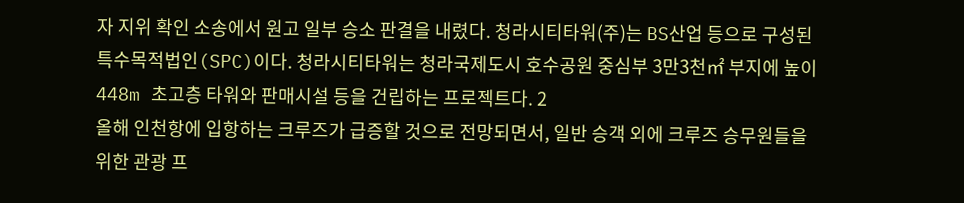자 지위 확인 소송에서 원고 일부 승소 판결을 내렸다. 청라시티타워(주)는 BS산업 등으로 구성된 특수목적법인(SPC)이다. 청라시티타워는 청라국제도시 호수공원 중심부 3만3천㎡ 부지에 높이 448m 초고층 타워와 판매시설 등을 건립하는 프로젝트다. 2
올해 인천항에 입항하는 크루즈가 급증할 것으로 전망되면서, 일반 승객 외에 크루즈 승무원들을 위한 관광 프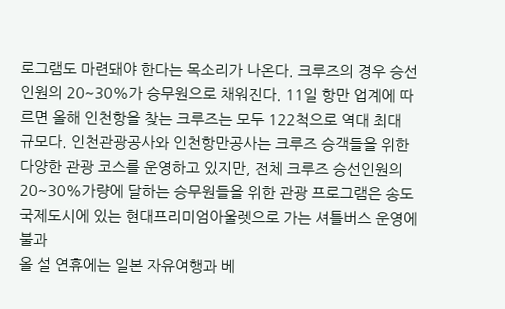로그램도 마련돼야 한다는 목소리가 나온다. 크루즈의 경우 승선인원의 20~30%가 승무원으로 채워진다. 11일 항만 업계에 따르면 올해 인천항을 찾는 크루즈는 모두 122척으로 역대 최대 규모다. 인천관광공사와 인천항만공사는 크루즈 승객들을 위한 다양한 관광 코스를 운영하고 있지만, 전체 크루즈 승선인원의 20~30%가량에 달하는 승무원들을 위한 관광 프로그램은 송도국제도시에 있는 현대프리미엄아울렛으로 가는 셔틀버스 운영에 불과
올 설 연휴에는 일본 자유여행과 베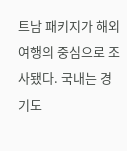트남 패키지가 해외 여행의 중심으로 조사됐다. 국내는 경기도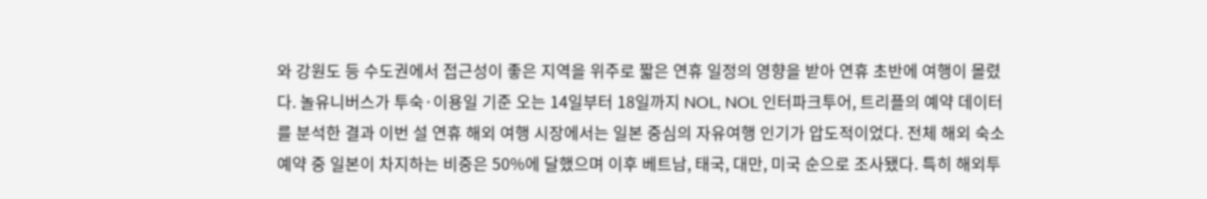와 강원도 등 수도권에서 접근성이 좋은 지역을 위주로 짧은 연휴 일정의 영향을 받아 연휴 초반에 여행이 몰렸다. 놀유니버스가 투숙·이용일 기준 오는 14일부터 18일까지 NOL, NOL 인터파크투어, 트리플의 예약 데이터를 분석한 결과 이번 설 연휴 해외 여행 시장에서는 일본 중심의 자유여행 인기가 압도적이었다. 전체 해외 숙소 예약 중 일본이 차지하는 비중은 50%에 달했으며 이후 베트남, 태국, 대만, 미국 순으로 조사됐다. 특히 해외투